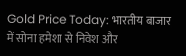Gold Price Today: भारतीय बाजार में सोना हमेशा से निवेश और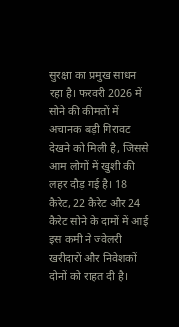सुरक्षा का प्रमुख साधन रहा है। फरवरी 2026 में सोने की कीमतों में अचानक बड़ी गिरावट देखने को मिली है, जिससे आम लोगों में खुशी की लहर दौड़ गई है। 18 कैरेट, 22 कैरेट और 24 कैरेट सोने के दामों में आई इस कमी ने ज्वेलरी खरीदारों और निवेशकों दोनों को राहत दी है।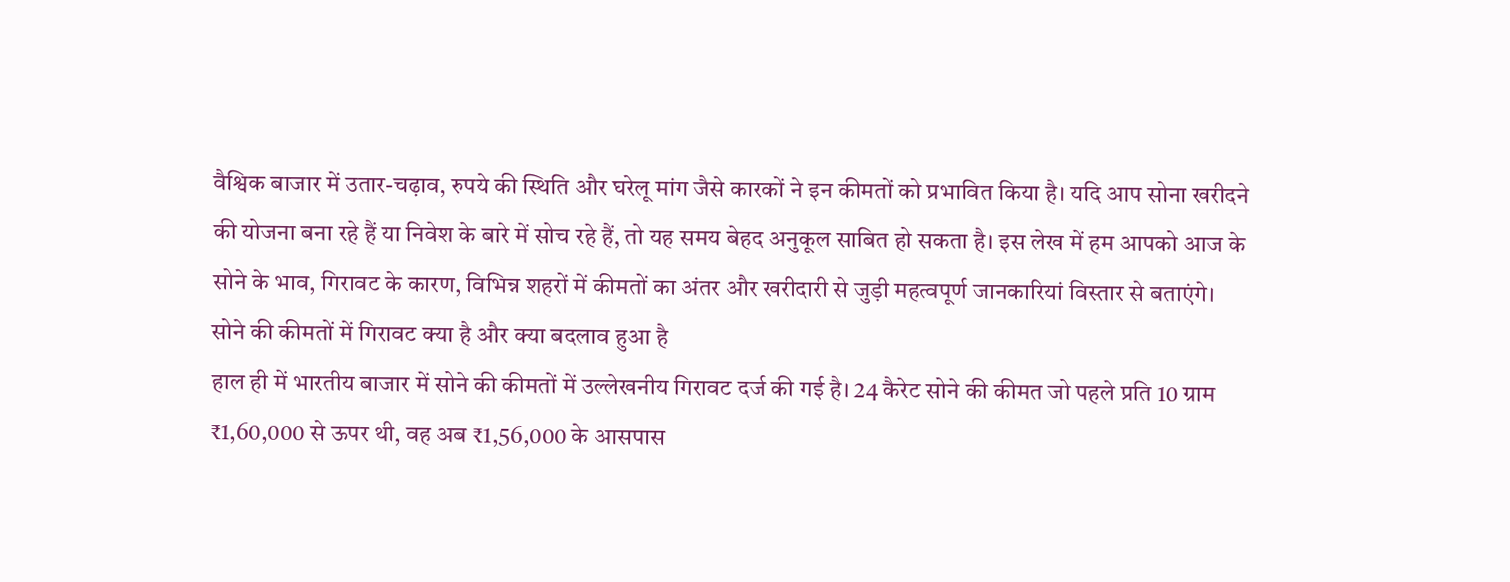वैश्विक बाजार में उतार-चढ़ाव, रुपये की स्थिति और घरेलू मांग जैसे कारकों ने इन कीमतों को प्रभावित किया है। यदि आप सोना खरीदने की योजना बना रहे हैं या निवेश के बारे में सोच रहे हैं, तो यह समय बेहद अनुकूल साबित हो सकता है। इस लेख में हम आपको आज के सोने के भाव, गिरावट के कारण, विभिन्न शहरों में कीमतों का अंतर और खरीदारी से जुड़ी महत्वपूर्ण जानकारियां विस्तार से बताएंगे।
सोने की कीमतों में गिरावट क्या है और क्या बदलाव हुआ है
हाल ही में भारतीय बाजार में सोने की कीमतों में उल्लेखनीय गिरावट दर्ज की गई है। 24 कैरेट सोने की कीमत जो पहले प्रति 10 ग्राम ₹1,60,000 से ऊपर थी, वह अब ₹1,56,000 के आसपास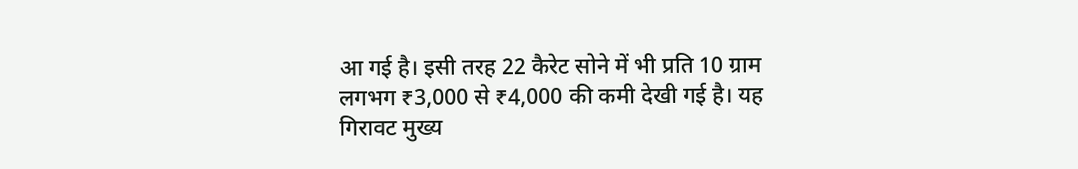आ गई है। इसी तरह 22 कैरेट सोने में भी प्रति 10 ग्राम लगभग ₹3,000 से ₹4,000 की कमी देखी गई है। यह गिरावट मुख्य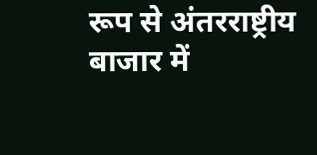रूप से अंतरराष्ट्रीय बाजार में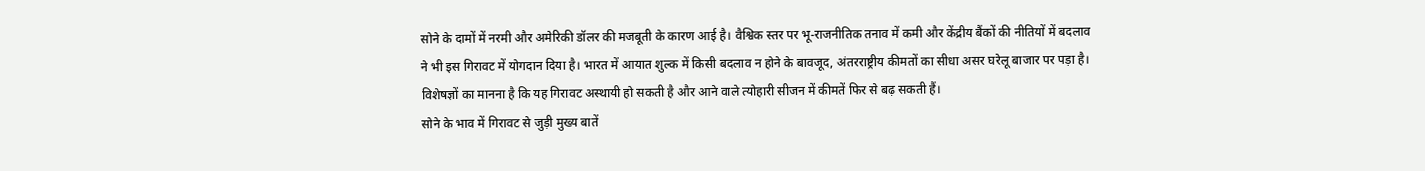सोने के दामों में नरमी और अमेरिकी डॉलर की मजबूती के कारण आई है। वैश्विक स्तर पर भू-राजनीतिक तनाव में कमी और केंद्रीय बैंकों की नीतियों में बदलाव ने भी इस गिरावट में योगदान दिया है। भारत में आयात शुल्क में किसी बदलाव न होने के बावजूद, अंतरराष्ट्रीय कीमतों का सीधा असर घरेलू बाजार पर पड़ा है। विशेषज्ञों का मानना है कि यह गिरावट अस्थायी हो सकती है और आने वाले त्योहारी सीजन में कीमतें फिर से बढ़ सकती हैं।
सोने के भाव में गिरावट से जुड़ी मुख्य बातें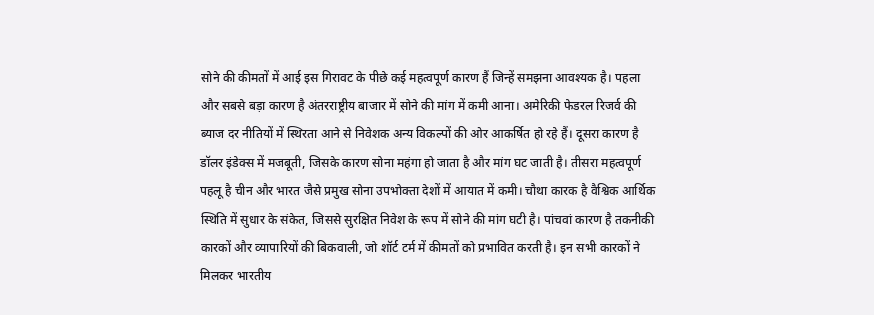सोने की कीमतों में आई इस गिरावट के पीछे कई महत्वपूर्ण कारण हैं जिन्हें समझना आवश्यक है। पहला और सबसे बड़ा कारण है अंतरराष्ट्रीय बाजार में सोने की मांग में कमी आना। अमेरिकी फेडरल रिजर्व की ब्याज दर नीतियों में स्थिरता आने से निवेशक अन्य विकल्पों की ओर आकर्षित हो रहे हैं। दूसरा कारण है डॉलर इंडेक्स में मजबूती, जिसके कारण सोना महंगा हो जाता है और मांग घट जाती है। तीसरा महत्वपूर्ण पहलू है चीन और भारत जैसे प्रमुख सोना उपभोक्ता देशों में आयात में कमी। चौथा कारक है वैश्विक आर्थिक स्थिति में सुधार के संकेत, जिससे सुरक्षित निवेश के रूप में सोने की मांग घटी है। पांचवां कारण है तकनीकी कारकों और व्यापारियों की बिकवाली, जो शॉर्ट टर्म में कीमतों को प्रभावित करती है। इन सभी कारकों ने मिलकर भारतीय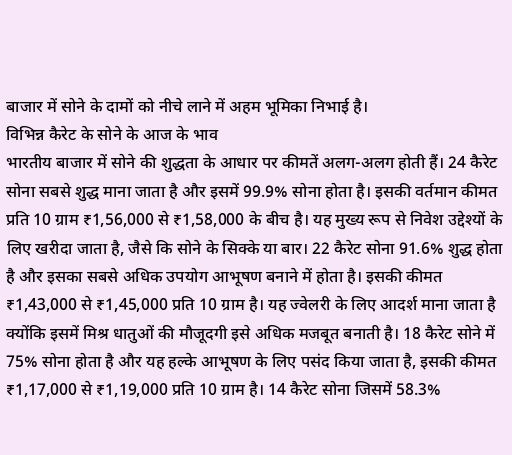बाजार में सोने के दामों को नीचे लाने में अहम भूमिका निभाई है।
विभिन्न कैरेट के सोने के आज के भाव
भारतीय बाजार में सोने की शुद्धता के आधार पर कीमतें अलग-अलग होती हैं। 24 कैरेट सोना सबसे शुद्ध माना जाता है और इसमें 99.9% सोना होता है। इसकी वर्तमान कीमत प्रति 10 ग्राम ₹1,56,000 से ₹1,58,000 के बीच है। यह मुख्य रूप से निवेश उद्देश्यों के लिए खरीदा जाता है, जैसे कि सोने के सिक्के या बार। 22 कैरेट सोना 91.6% शुद्ध होता है और इसका सबसे अधिक उपयोग आभूषण बनाने में होता है। इसकी कीमत ₹1,43,000 से ₹1,45,000 प्रति 10 ग्राम है। यह ज्वेलरी के लिए आदर्श माना जाता है क्योंकि इसमें मिश्र धातुओं की मौजूदगी इसे अधिक मजबूत बनाती है। 18 कैरेट सोने में 75% सोना होता है और यह हल्के आभूषण के लिए पसंद किया जाता है, इसकी कीमत ₹1,17,000 से ₹1,19,000 प्रति 10 ग्राम है। 14 कैरेट सोना जिसमें 58.3%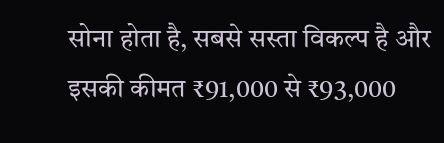सोना होता है, सबसे सस्ता विकल्प है और इसकी कीमत ₹91,000 से ₹93,000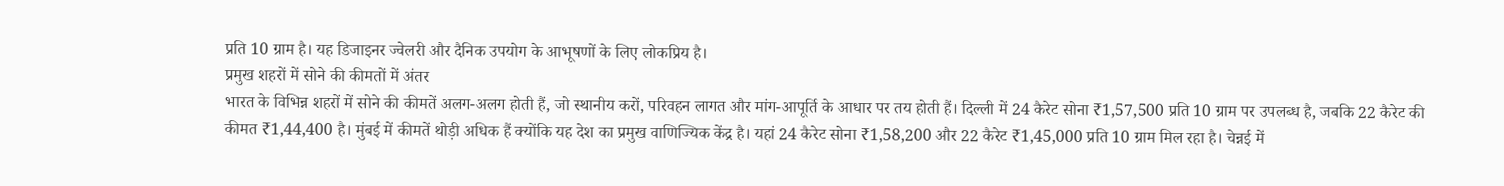प्रति 10 ग्राम है। यह डिजाइनर ज्वेलरी और दैनिक उपयोग के आभूषणों के लिए लोकप्रिय है।
प्रमुख शहरों में सोने की कीमतों में अंतर
भारत के विभिन्न शहरों में सोने की कीमतें अलग-अलग होती हैं, जो स्थानीय करों, परिवहन लागत और मांग-आपूर्ति के आधार पर तय होती हैं। दिल्ली में 24 कैरेट सोना ₹1,57,500 प्रति 10 ग्राम पर उपलब्ध है, जबकि 22 कैरेट की कीमत ₹1,44,400 है। मुंबई में कीमतें थोड़ी अधिक हैं क्योंकि यह देश का प्रमुख वाणिज्यिक केंद्र है। यहां 24 कैरेट सोना ₹1,58,200 और 22 कैरेट ₹1,45,000 प्रति 10 ग्राम मिल रहा है। चेन्नई में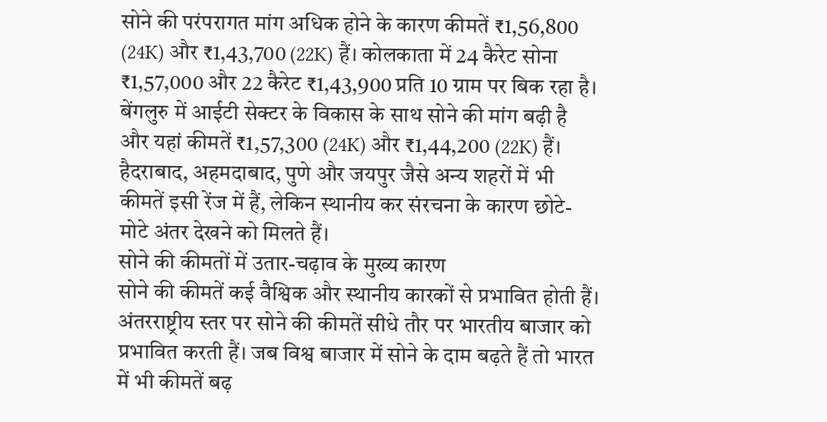सोने की परंपरागत मांग अधिक होने के कारण कीमतें ₹1,56,800 (24K) और ₹1,43,700 (22K) हैं। कोलकाता में 24 कैरेट सोना ₹1,57,000 और 22 कैरेट ₹1,43,900 प्रति 10 ग्राम पर बिक रहा है। बेंगलुरु में आईटी सेक्टर के विकास के साथ सोने की मांग बढ़ी है और यहां कीमतें ₹1,57,300 (24K) और ₹1,44,200 (22K) हैं। हैदराबाद, अहमदाबाद, पुणे और जयपुर जैसे अन्य शहरों में भी कीमतें इसी रेंज में हैं, लेकिन स्थानीय कर संरचना के कारण छोटे-मोटे अंतर देखने को मिलते हैं।
सोने की कीमतों में उतार-चढ़ाव के मुख्य कारण
सोने की कीमतें कई वैश्विक और स्थानीय कारकों से प्रभावित होती हैं। अंतरराष्ट्रीय स्तर पर सोने की कीमतें सीधे तौर पर भारतीय बाजार को प्रभावित करती हैं। जब विश्व बाजार में सोने के दाम बढ़ते हैं तो भारत में भी कीमतें बढ़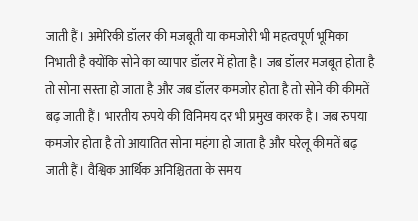जाती हैं। अमेरिकी डॉलर की मजबूती या कमजोरी भी महत्वपूर्ण भूमिका निभाती है क्योंकि सोने का व्यापार डॉलर में होता है। जब डॉलर मजबूत होता है तो सोना सस्ता हो जाता है और जब डॉलर कमजोर होता है तो सोने की कीमतें बढ़ जाती हैं। भारतीय रुपये की विनिमय दर भी प्रमुख कारक है। जब रुपया कमजोर होता है तो आयातित सोना महंगा हो जाता है और घरेलू कीमतें बढ़ जाती हैं। वैश्विक आर्थिक अनिश्चितता के समय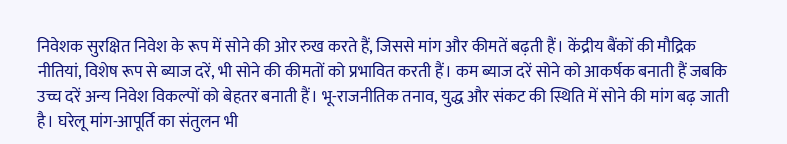निवेशक सुरक्षित निवेश के रूप में सोने की ओर रुख करते हैं, जिससे मांग और कीमतें बढ़ती हैं। केंद्रीय बैंकों की मौद्रिक नीतियां, विशेष रूप से ब्याज दरें, भी सोने की कीमतों को प्रभावित करती हैं। कम ब्याज दरें सोने को आकर्षक बनाती हैं जबकि उच्च दरें अन्य निवेश विकल्पों को बेहतर बनाती हैं। भू-राजनीतिक तनाव, युद्ध और संकट की स्थिति में सोने की मांग बढ़ जाती है। घरेलू मांग-आपूर्ति का संतुलन भी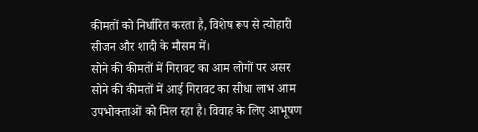कीमतों को निर्धारित करता है, विशेष रूप से त्योहारी सीजन और शादी के मौसम में।
सोने की कीमतों में गिरावट का आम लोगों पर असर
सोने की कीमतों में आई गिरावट का सीधा लाभ आम उपभोक्ताओं को मिल रहा है। विवाह के लिए आभूषण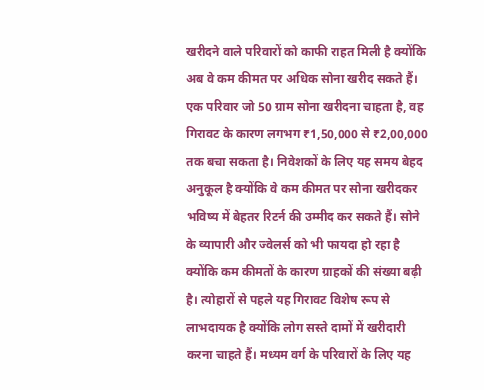खरीदने वाले परिवारों को काफी राहत मिली है क्योंकि अब वे कम कीमत पर अधिक सोना खरीद सकते हैं। एक परिवार जो 50 ग्राम सोना खरीदना चाहता है, वह गिरावट के कारण लगभग ₹1,50,000 से ₹2,00,000 तक बचा सकता है। निवेशकों के लिए यह समय बेहद अनुकूल है क्योंकि वे कम कीमत पर सोना खरीदकर भविष्य में बेहतर रिटर्न की उम्मीद कर सकते हैं। सोने के व्यापारी और ज्वेलर्स को भी फायदा हो रहा है क्योंकि कम कीमतों के कारण ग्राहकों की संख्या बढ़ी है। त्योहारों से पहले यह गिरावट विशेष रूप से लाभदायक है क्योंकि लोग सस्ते दामों में खरीदारी करना चाहते हैं। मध्यम वर्ग के परिवारों के लिए यह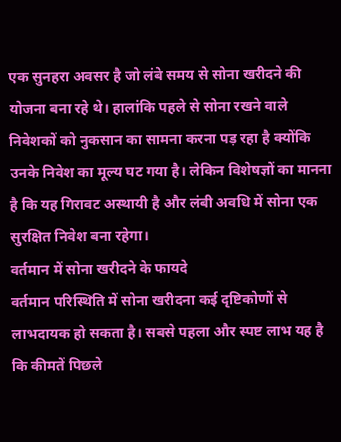एक सुनहरा अवसर है जो लंबे समय से सोना खरीदने की योजना बना रहे थे। हालांकि पहले से सोना रखने वाले निवेशकों को नुकसान का सामना करना पड़ रहा है क्योंकि उनके निवेश का मूल्य घट गया है। लेकिन विशेषज्ञों का मानना है कि यह गिरावट अस्थायी है और लंबी अवधि में सोना एक सुरक्षित निवेश बना रहेगा।
वर्तमान में सोना खरीदने के फायदे
वर्तमान परिस्थिति में सोना खरीदना कई दृष्टिकोणों से लाभदायक हो सकता है। सबसे पहला और स्पष्ट लाभ यह है कि कीमतें पिछले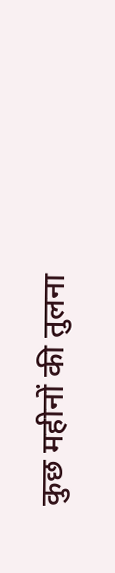कुछ महीनों की तुलना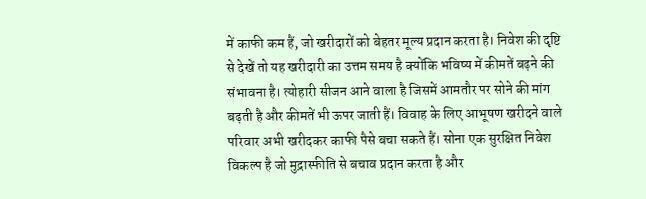में काफी कम हैं, जो खरीदारों को बेहतर मूल्य प्रदान करता है। निवेश की दृष्टि से देखें तो यह खरीदारी का उत्तम समय है क्योंकि भविष्य में कीमतें बढ़ने की संभावना है। त्योहारी सीजन आने वाला है जिसमें आमतौर पर सोने की मांग बढ़ती है और कीमतें भी ऊपर जाती हैं। विवाह के लिए आभूषण खरीदने वाले परिवार अभी खरीदकर काफी पैसे बचा सकते हैं। सोना एक सुरक्षित निवेश विकल्प है जो मुद्रास्फीति से बचाव प्रदान करता है और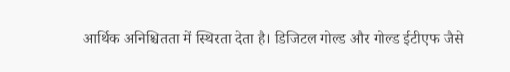आर्थिक अनिश्चितता में स्थिरता देता है। डिजिटल गोल्ड और गोल्ड ईटीएफ जैसे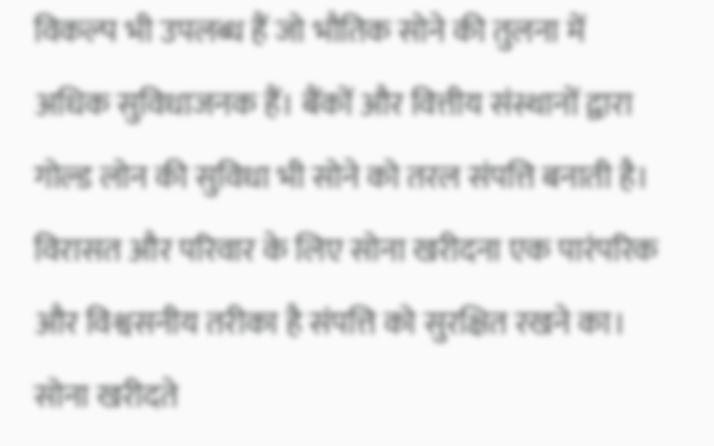विकल्प भी उपलब्ध हैं जो भौतिक सोने की तुलना में अधिक सुविधाजनक हैं। बैंकों और वित्तीय संस्थानों द्वारा गोल्ड लोन की सुविधा भी सोने को तरल संपत्ति बनाती है। विरासत और परिवार के लिए सोना खरीदना एक पारंपरिक और विश्वसनीय तरीका है संपत्ति को सुरक्षित रखने का।
सोना खरीदते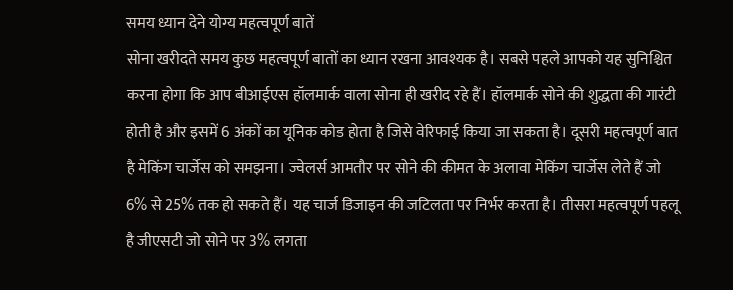समय ध्यान देने योग्य महत्वपूर्ण बातें
सोना खरीदते समय कुछ महत्वपूर्ण बातों का ध्यान रखना आवश्यक है। सबसे पहले आपको यह सुनिश्चित करना होगा कि आप बीआईएस हॉलमार्क वाला सोना ही खरीद रहे हैं। हॉलमार्क सोने की शुद्धता की गारंटी होती है और इसमें 6 अंकों का यूनिक कोड होता है जिसे वेरिफाई किया जा सकता है। दूसरी महत्वपूर्ण बात है मेकिंग चार्जेस को समझना। ज्वेलर्स आमतौर पर सोने की कीमत के अलावा मेकिंग चार्जेस लेते हैं जो 6% से 25% तक हो सकते हैं। यह चार्ज डिजाइन की जटिलता पर निर्भर करता है। तीसरा महत्वपूर्ण पहलू है जीएसटी जो सोने पर 3% लगता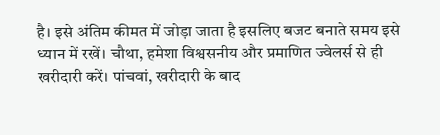है। इसे अंतिम कीमत में जोड़ा जाता है इसलिए बजट बनाते समय इसे ध्यान में रखें। चौथा, हमेशा विश्वसनीय और प्रमाणित ज्वेलर्स से ही खरीदारी करें। पांचवां, खरीदारी के बाद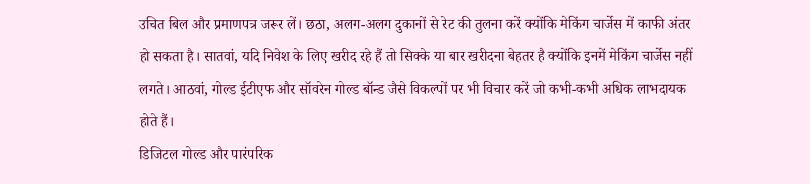उचित बिल और प्रमाणपत्र जरूर लें। छठा, अलग-अलग दुकानों से रेट की तुलना करें क्योंकि मेकिंग चार्जेस में काफी अंतर हो सकता है। सातवां, यदि निवेश के लिए खरीद रहे हैं तो सिक्के या बार खरीदना बेहतर है क्योंकि इनमें मेकिंग चार्जेस नहीं लगते। आठवां, गोल्ड ईटीएफ और सॉवरेन गोल्ड बॉन्ड जैसे विकल्पों पर भी विचार करें जो कभी-कभी अधिक लाभदायक होते हैं।
डिजिटल गोल्ड और पारंपरिक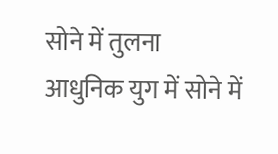सोने में तुलना
आधुनिक युग में सोने में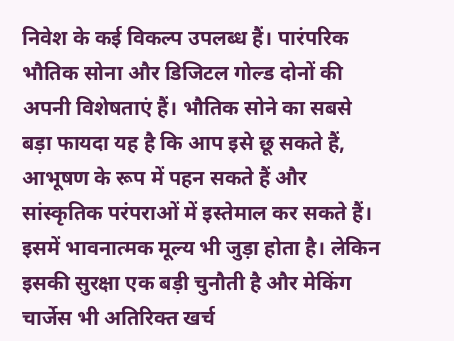निवेश के कई विकल्प उपलब्ध हैं। पारंपरिक भौतिक सोना और डिजिटल गोल्ड दोनों की अपनी विशेषताएं हैं। भौतिक सोने का सबसे बड़ा फायदा यह है कि आप इसे छू सकते हैं, आभूषण के रूप में पहन सकते हैं और सांस्कृतिक परंपराओं में इस्तेमाल कर सकते हैं। इसमें भावनात्मक मूल्य भी जुड़ा होता है। लेकिन इसकी सुरक्षा एक बड़ी चुनौती है और मेकिंग चार्जेस भी अतिरिक्त खर्च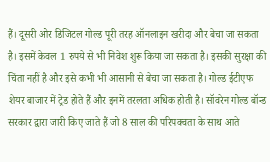हैं। दूसरी ओर डिजिटल गोल्ड पूरी तरह ऑनलाइन खरीदा और बेचा जा सकता है। इसमें केवल 1 रुपये से भी निवेश शुरू किया जा सकता है। इसकी सुरक्षा की चिंता नहीं है और इसे कभी भी आसानी से बेचा जा सकता है। गोल्ड ईटीएफ शेयर बाजार में ट्रेड होते हैं और इनमें तरलता अधिक होती है। सॉवरेन गोल्ड बॉन्ड सरकार द्वारा जारी किए जाते हैं जो 8 साल की परिपक्वता के साथ आते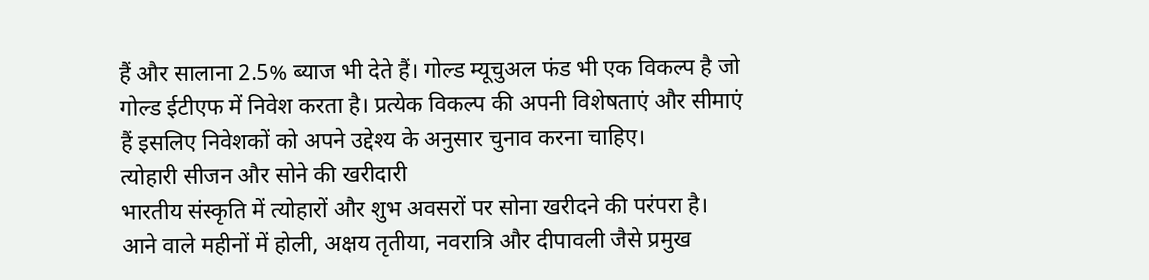हैं और सालाना 2.5% ब्याज भी देते हैं। गोल्ड म्यूचुअल फंड भी एक विकल्प है जो गोल्ड ईटीएफ में निवेश करता है। प्रत्येक विकल्प की अपनी विशेषताएं और सीमाएं हैं इसलिए निवेशकों को अपने उद्देश्य के अनुसार चुनाव करना चाहिए।
त्योहारी सीजन और सोने की खरीदारी
भारतीय संस्कृति में त्योहारों और शुभ अवसरों पर सोना खरीदने की परंपरा है। आने वाले महीनों में होली, अक्षय तृतीया, नवरात्रि और दीपावली जैसे प्रमुख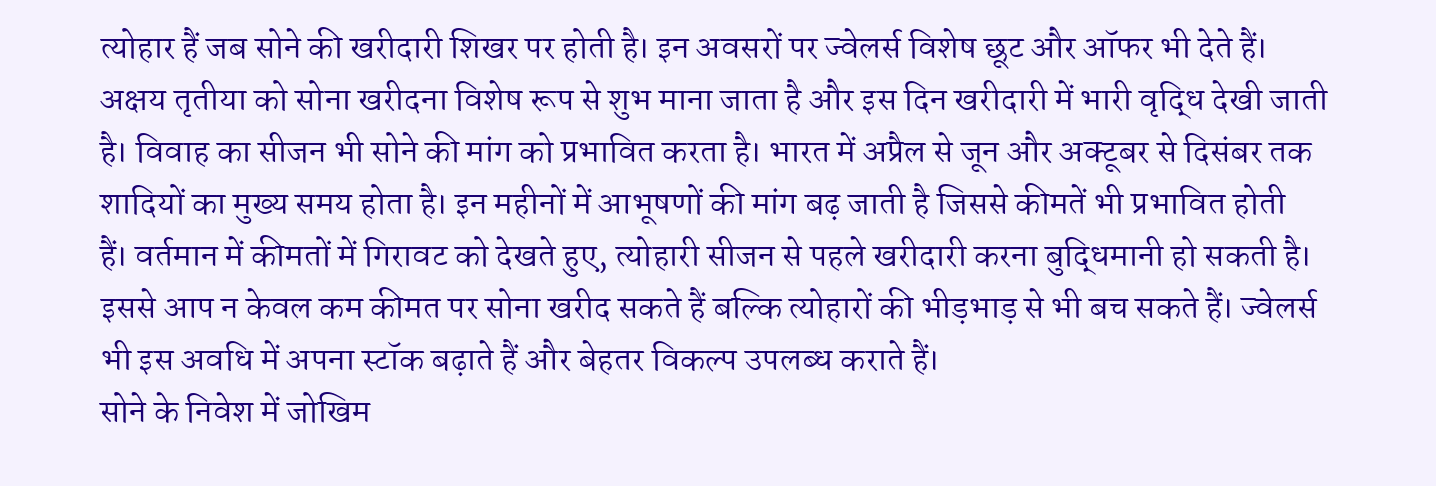त्योहार हैं जब सोने की खरीदारी शिखर पर होती है। इन अवसरों पर ज्वेलर्स विशेष छूट और ऑफर भी देते हैं। अक्षय तृतीया को सोना खरीदना विशेष रूप से शुभ माना जाता है और इस दिन खरीदारी में भारी वृद्धि देखी जाती है। विवाह का सीजन भी सोने की मांग को प्रभावित करता है। भारत में अप्रैल से जून और अक्टूबर से दिसंबर तक शादियों का मुख्य समय होता है। इन महीनों में आभूषणों की मांग बढ़ जाती है जिससे कीमतें भी प्रभावित होती हैं। वर्तमान में कीमतों में गिरावट को देखते हुए, त्योहारी सीजन से पहले खरीदारी करना बुद्धिमानी हो सकती है। इससे आप न केवल कम कीमत पर सोना खरीद सकते हैं बल्कि त्योहारों की भीड़भाड़ से भी बच सकते हैं। ज्वेलर्स भी इस अवधि में अपना स्टॉक बढ़ाते हैं और बेहतर विकल्प उपलब्ध कराते हैं।
सोने के निवेश में जोखिम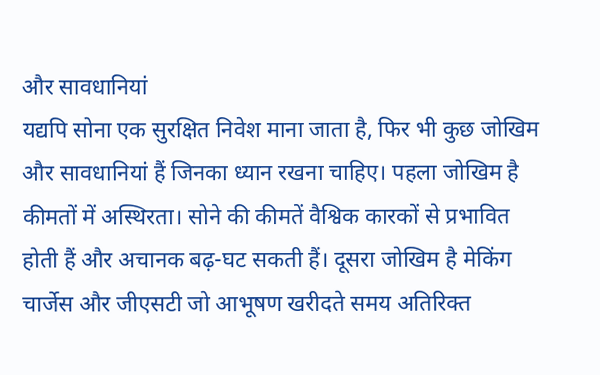और सावधानियां
यद्यपि सोना एक सुरक्षित निवेश माना जाता है, फिर भी कुछ जोखिम और सावधानियां हैं जिनका ध्यान रखना चाहिए। पहला जोखिम है कीमतों में अस्थिरता। सोने की कीमतें वैश्विक कारकों से प्रभावित होती हैं और अचानक बढ़-घट सकती हैं। दूसरा जोखिम है मेकिंग चार्जेस और जीएसटी जो आभूषण खरीदते समय अतिरिक्त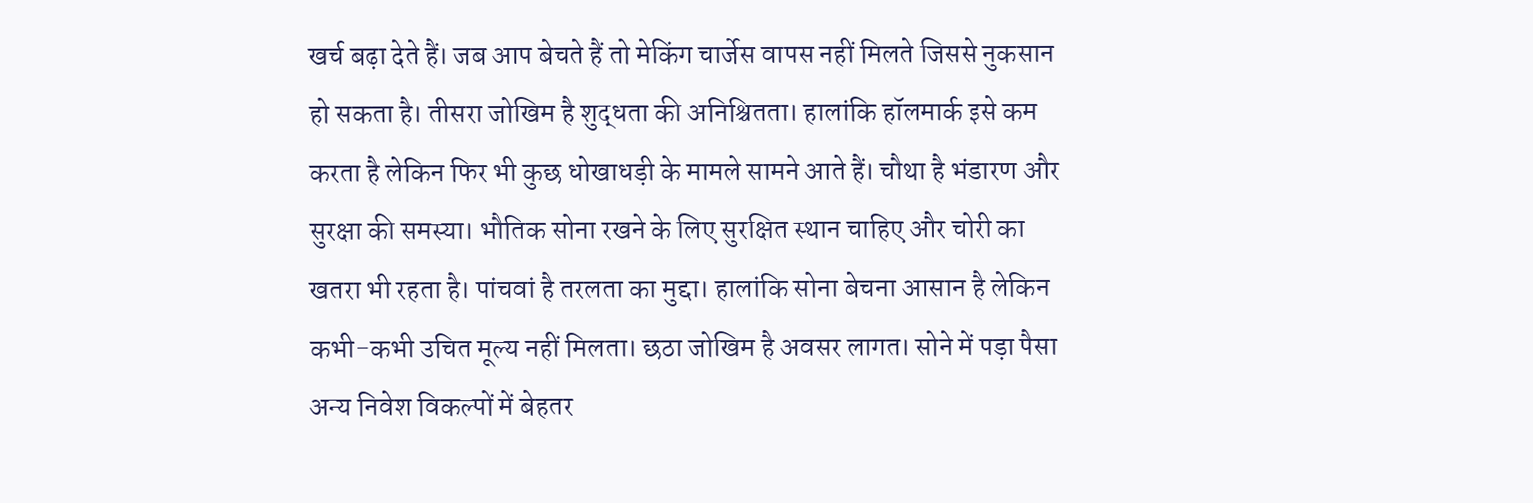खर्च बढ़ा देते हैं। जब आप बेचते हैं तो मेकिंग चार्जेस वापस नहीं मिलते जिससे नुकसान हो सकता है। तीसरा जोखिम है शुद्धता की अनिश्चितता। हालांकि हॉलमार्क इसे कम करता है लेकिन फिर भी कुछ धोखाधड़ी के मामले सामने आते हैं। चौथा है भंडारण और सुरक्षा की समस्या। भौतिक सोना रखने के लिए सुरक्षित स्थान चाहिए और चोरी का खतरा भी रहता है। पांचवां है तरलता का मुद्दा। हालांकि सोना बेचना आसान है लेकिन कभी-कभी उचित मूल्य नहीं मिलता। छठा जोखिम है अवसर लागत। सोने में पड़ा पैसा अन्य निवेश विकल्पों में बेहतर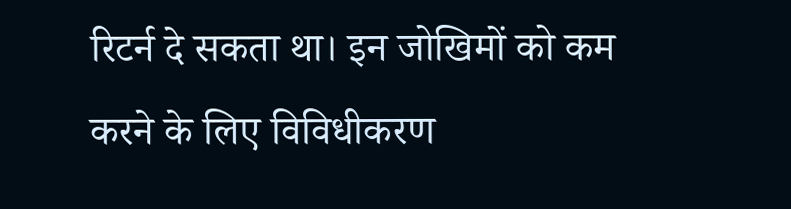रिटर्न दे सकता था। इन जोखिमों को कम करने के लिए विविधीकरण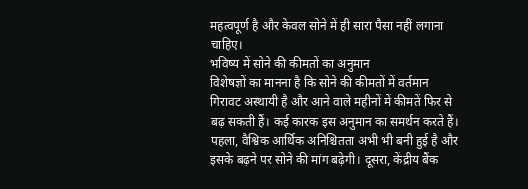महत्वपूर्ण है और केवल सोने में ही सारा पैसा नहीं लगाना चाहिए।
भविष्य में सोने की कीमतों का अनुमान
विशेषज्ञों का मानना है कि सोने की कीमतों में वर्तमान गिरावट अस्थायी है और आने वाले महीनों में कीमतें फिर से बढ़ सकती हैं। कई कारक इस अनुमान का समर्थन करते हैं। पहला, वैश्विक आर्थिक अनिश्चितता अभी भी बनी हुई है और इसके बढ़ने पर सोने की मांग बढ़ेगी। दूसरा, केंद्रीय बैंक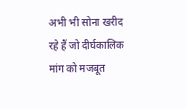अभी भी सोना खरीद रहे हैं जो दीर्घकालिक मांग को मजबूत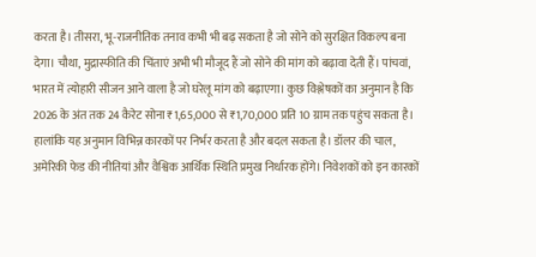करता है। तीसरा, भू-राजनीतिक तनाव कभी भी बढ़ सकता है जो सोने को सुरक्षित विकल्प बना देगा। चौथा, मुद्रास्फीति की चिंताएं अभी भी मौजूद हैं जो सोने की मांग को बढ़ावा देती हैं। पांचवां, भारत में त्योहारी सीजन आने वाला है जो घरेलू मांग को बढ़ाएगा। कुछ विश्लेषकों का अनुमान है कि 2026 के अंत तक 24 कैरेट सोना ₹1,65,000 से ₹1,70,000 प्रति 10 ग्राम तक पहुंच सकता है। हालांकि यह अनुमान विभिन्न कारकों पर निर्भर करता है और बदल सकता है। डॉलर की चाल, अमेरिकी फेड की नीतियां और वैश्विक आर्थिक स्थिति प्रमुख निर्धारक होंगे। निवेशकों को इन कारकों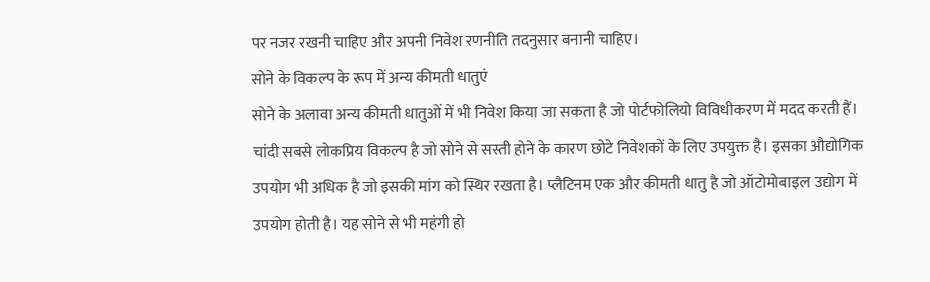पर नजर रखनी चाहिए और अपनी निवेश रणनीति तदनुसार बनानी चाहिए।
सोने के विकल्प के रूप में अन्य कीमती धातुएं
सोने के अलावा अन्य कीमती धातुओं में भी निवेश किया जा सकता है जो पोर्टफोलियो विविधीकरण में मदद करती हैं। चांदी सबसे लोकप्रिय विकल्प है जो सोने से सस्ती होने के कारण छोटे निवेशकों के लिए उपयुक्त है। इसका औद्योगिक उपयोग भी अधिक है जो इसकी मांग को स्थिर रखता है। प्लैटिनम एक और कीमती धातु है जो ऑटोमोबाइल उद्योग में उपयोग होती है। यह सोने से भी महंगी हो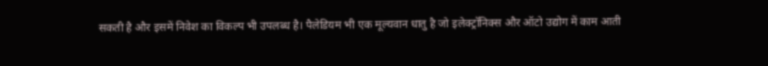सकती है और इसमें निवेश का विकल्प भी उपलब्ध है। पैलेडियम भी एक मूल्यवान धातु है जो इलेक्ट्रॉनिक्स और ऑटो उद्योग में काम आती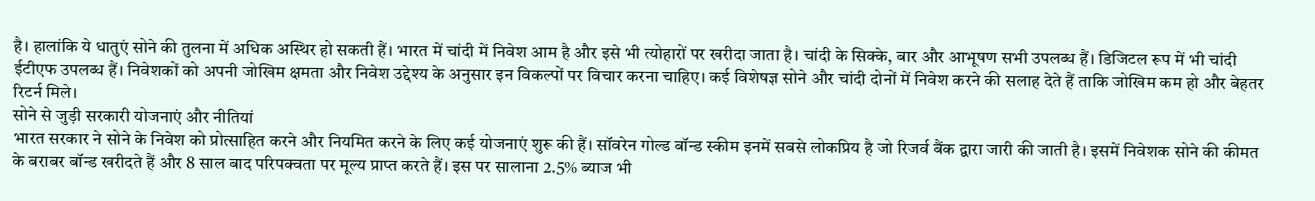है। हालांकि ये धातुएं सोने की तुलना में अधिक अस्थिर हो सकती हैं। भारत में चांदी में निवेश आम है और इसे भी त्योहारों पर खरीदा जाता है। चांदी के सिक्के, बार और आभूषण सभी उपलब्ध हैं। डिजिटल रूप में भी चांदी ईटीएफ उपलब्ध हैं। निवेशकों को अपनी जोखिम क्षमता और निवेश उद्देश्य के अनुसार इन विकल्पों पर विचार करना चाहिए। कई विशेषज्ञ सोने और चांदी दोनों में निवेश करने की सलाह देते हैं ताकि जोखिम कम हो और बेहतर रिटर्न मिले।
सोने से जुड़ी सरकारी योजनाएं और नीतियां
भारत सरकार ने सोने के निवेश को प्रोत्साहित करने और नियमित करने के लिए कई योजनाएं शुरू की हैं। सॉवरेन गोल्ड बॉन्ड स्कीम इनमें सबसे लोकप्रिय है जो रिजर्व बैंक द्वारा जारी की जाती है। इसमें निवेशक सोने की कीमत के बराबर बॉन्ड खरीदते हैं और 8 साल बाद परिपक्वता पर मूल्य प्राप्त करते हैं। इस पर सालाना 2.5% ब्याज भी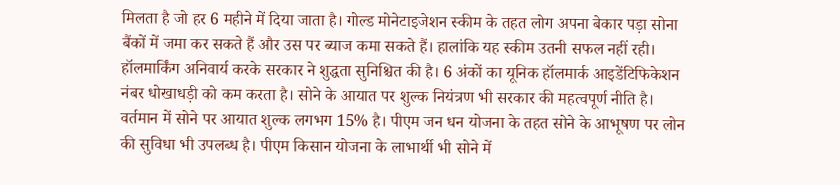मिलता है जो हर 6 महीने में दिया जाता है। गोल्ड मोनेटाइजेशन स्कीम के तहत लोग अपना बेकार पड़ा सोना बैंकों में जमा कर सकते हैं और उस पर ब्याज कमा सकते हैं। हालांकि यह स्कीम उतनी सफल नहीं रही। हॉलमार्किंग अनिवार्य करके सरकार ने शुद्धता सुनिश्चित की है। 6 अंकों का यूनिक हॉलमार्क आइडेंटिफिकेशन नंबर धोखाधड़ी को कम करता है। सोने के आयात पर शुल्क नियंत्रण भी सरकार की महत्वपूर्ण नीति है। वर्तमान में सोने पर आयात शुल्क लगभग 15% है। पीएम जन धन योजना के तहत सोने के आभूषण पर लोन की सुविधा भी उपलब्ध है। पीएम किसान योजना के लाभार्थी भी सोने में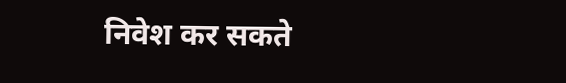निवेश कर सकते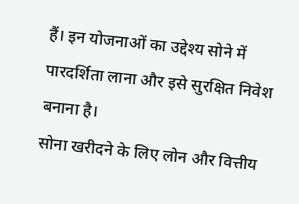हैं। इन योजनाओं का उद्देश्य सोने में पारदर्शिता लाना और इसे सुरक्षित निवेश बनाना है।
सोना खरीदने के लिए लोन और वित्तीय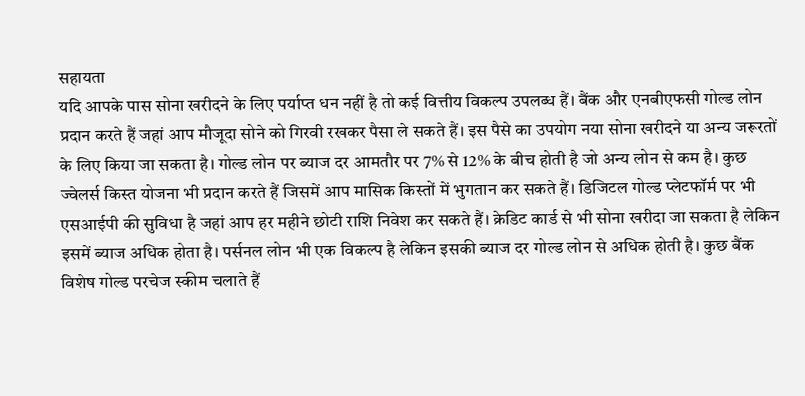सहायता
यदि आपके पास सोना खरीदने के लिए पर्याप्त धन नहीं है तो कई वित्तीय विकल्प उपलब्ध हैं। बैंक और एनबीएफसी गोल्ड लोन प्रदान करते हैं जहां आप मौजूदा सोने को गिरवी रखकर पैसा ले सकते हैं। इस पैसे का उपयोग नया सोना खरीदने या अन्य जरूरतों के लिए किया जा सकता है। गोल्ड लोन पर ब्याज दर आमतौर पर 7% से 12% के बीच होती है जो अन्य लोन से कम है। कुछ ज्वेलर्स किस्त योजना भी प्रदान करते हैं जिसमें आप मासिक किस्तों में भुगतान कर सकते हैं। डिजिटल गोल्ड प्लेटफॉर्म पर भी एसआईपी की सुविधा है जहां आप हर महीने छोटी राशि निवेश कर सकते हैं। क्रेडिट कार्ड से भी सोना खरीदा जा सकता है लेकिन इसमें ब्याज अधिक होता है। पर्सनल लोन भी एक विकल्प है लेकिन इसकी ब्याज दर गोल्ड लोन से अधिक होती है। कुछ बैंक विशेष गोल्ड परचेज स्कीम चलाते हैं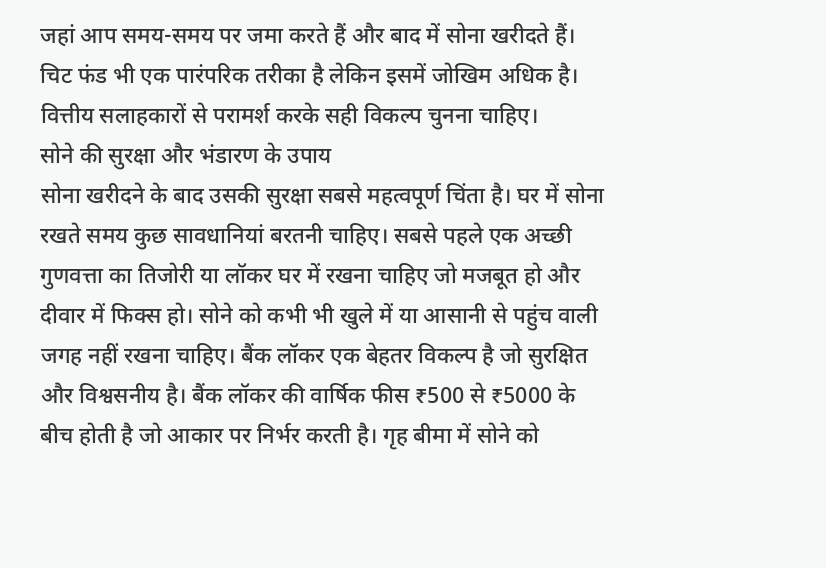जहां आप समय-समय पर जमा करते हैं और बाद में सोना खरीदते हैं। चिट फंड भी एक पारंपरिक तरीका है लेकिन इसमें जोखिम अधिक है। वित्तीय सलाहकारों से परामर्श करके सही विकल्प चुनना चाहिए।
सोने की सुरक्षा और भंडारण के उपाय
सोना खरीदने के बाद उसकी सुरक्षा सबसे महत्वपूर्ण चिंता है। घर में सोना रखते समय कुछ सावधानियां बरतनी चाहिए। सबसे पहले एक अच्छी गुणवत्ता का तिजोरी या लॉकर घर में रखना चाहिए जो मजबूत हो और दीवार में फिक्स हो। सोने को कभी भी खुले में या आसानी से पहुंच वाली जगह नहीं रखना चाहिए। बैंक लॉकर एक बेहतर विकल्प है जो सुरक्षित और विश्वसनीय है। बैंक लॉकर की वार्षिक फीस ₹500 से ₹5000 के बीच होती है जो आकार पर निर्भर करती है। गृह बीमा में सोने को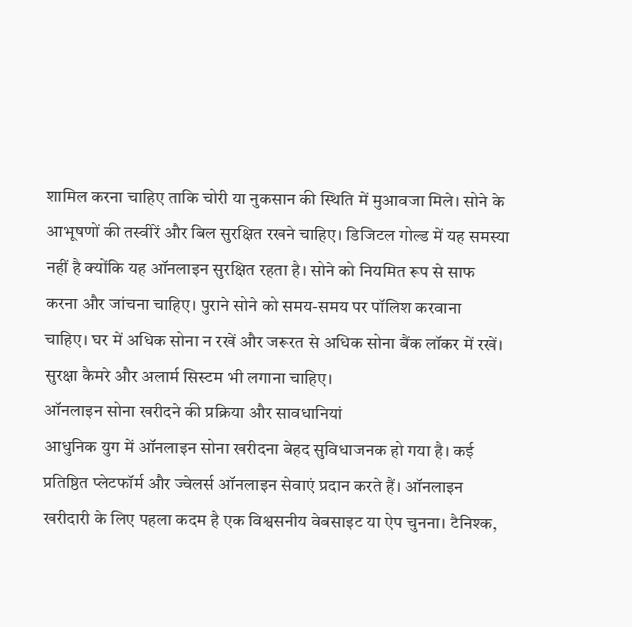शामिल करना चाहिए ताकि चोरी या नुकसान की स्थिति में मुआवजा मिले। सोने के आभूषणों की तस्वीरें और बिल सुरक्षित रखने चाहिए। डिजिटल गोल्ड में यह समस्या नहीं है क्योंकि यह ऑनलाइन सुरक्षित रहता है। सोने को नियमित रूप से साफ करना और जांचना चाहिए। पुराने सोने को समय-समय पर पॉलिश करवाना चाहिए। घर में अधिक सोना न रखें और जरूरत से अधिक सोना बैंक लॉकर में रखें। सुरक्षा कैमरे और अलार्म सिस्टम भी लगाना चाहिए।
ऑनलाइन सोना खरीदने की प्रक्रिया और सावधानियां
आधुनिक युग में ऑनलाइन सोना खरीदना बेहद सुविधाजनक हो गया है। कई प्रतिष्ठित प्लेटफॉर्म और ज्वेलर्स ऑनलाइन सेवाएं प्रदान करते हैं। ऑनलाइन खरीदारी के लिए पहला कदम है एक विश्वसनीय वेबसाइट या ऐप चुनना। टैनिश्क,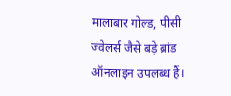मालाबार गोल्ड, पीसी ज्वेलर्स जैसे बड़े ब्रांड ऑनलाइन उपलब्ध हैं।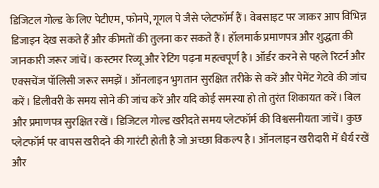डिजिटल गोल्ड के लिए पेटीएम, फोनपे, गूगल पे जैसे प्लेटफॉर्म हैं। वेबसाइट पर जाकर आप विभिन्न डिजाइन देख सकते हैं और कीमतों की तुलना कर सकते हैं। हॉलमार्क प्रमाणपत्र और शुद्धता की जानकारी जरूर जांचें। कस्टमर रिव्यू और रेटिंग पढ़ना महत्वपूर्ण है। ऑर्डर करने से पहले रिटर्न और एक्सचेंज पॉलिसी जरूर समझें। ऑनलाइन भुगतान सुरक्षित तरीके से करें और पेमेंट गेटवे की जांच करें। डिलीवरी के समय सोने की जांच करें और यदि कोई समस्या हो तो तुरंत शिकायत करें। बिल और प्रमाणपत्र सुरक्षित रखें। डिजिटल गोल्ड खरीदते समय प्लेटफॉर्म की विश्वसनीयता जांचें। कुछ प्लेटफॉर्म पर वापस खरीदने की गारंटी होती है जो अच्छा विकल्प है। ऑनलाइन खरीदारी में धैर्य रखें और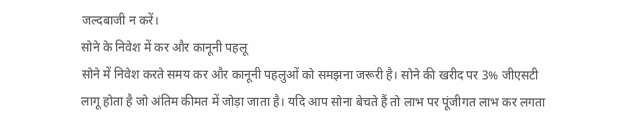जल्दबाजी न करें।
सोने के निवेश में कर और कानूनी पहलू
सोने में निवेश करते समय कर और कानूनी पहलुओं को समझना जरूरी है। सोने की खरीद पर 3% जीएसटी लागू होता है जो अंतिम कीमत में जोड़ा जाता है। यदि आप सोना बेचते हैं तो लाभ पर पूंजीगत लाभ कर लगता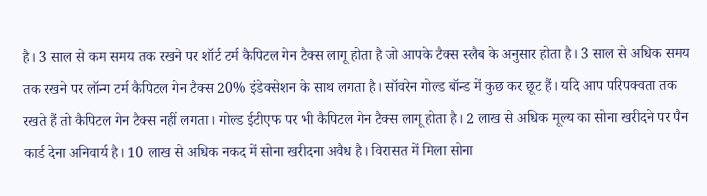है। 3 साल से कम समय तक रखने पर शॉर्ट टर्म कैपिटल गेन टैक्स लागू होता है जो आपके टैक्स स्लैब के अनुसार होता है। 3 साल से अधिक समय तक रखने पर लॉन्ग टर्म कैपिटल गेन टैक्स 20% इंडेक्सेशन के साथ लगता है। सॉवरेन गोल्ड बॉन्ड में कुछ कर छूट हैं। यदि आप परिपक्वता तक रखते हैं तो कैपिटल गेन टैक्स नहीं लगता। गोल्ड ईटीएफ पर भी कैपिटल गेन टैक्स लागू होता है। 2 लाख से अधिक मूल्य का सोना खरीदने पर पैन कार्ड देना अनिवार्य है। 10 लाख से अधिक नकद में सोना खरीदना अवैध है। विरासत में मिला सोना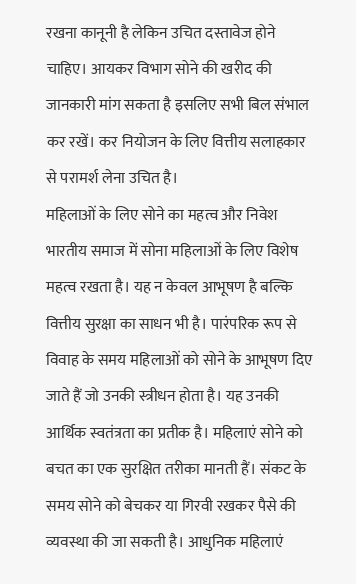रखना कानूनी है लेकिन उचित दस्तावेज होने चाहिए। आयकर विभाग सोने की खरीद की जानकारी मांग सकता है इसलिए सभी बिल संभाल कर रखें। कर नियोजन के लिए वित्तीय सलाहकार से परामर्श लेना उचित है।
महिलाओं के लिए सोने का महत्व और निवेश
भारतीय समाज में सोना महिलाओं के लिए विशेष महत्व रखता है। यह न केवल आभूषण है बल्कि वित्तीय सुरक्षा का साधन भी है। पारंपरिक रूप से विवाह के समय महिलाओं को सोने के आभूषण दिए जाते हैं जो उनकी स्त्रीधन होता है। यह उनकी आर्थिक स्वतंत्रता का प्रतीक है। महिलाएं सोने को बचत का एक सुरक्षित तरीका मानती हैं। संकट के समय सोने को बेचकर या गिरवी रखकर पैसे की व्यवस्था की जा सकती है। आधुनिक महिलाएं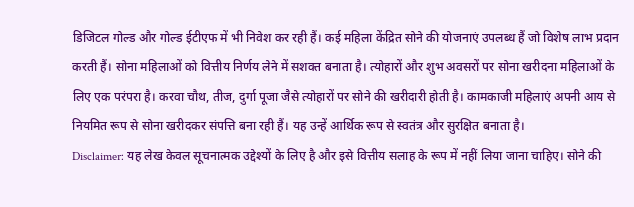डिजिटल गोल्ड और गोल्ड ईटीएफ में भी निवेश कर रही हैं। कई महिला केंद्रित सोने की योजनाएं उपलब्ध हैं जो विशेष लाभ प्रदान करती हैं। सोना महिलाओं को वित्तीय निर्णय लेने में सशक्त बनाता है। त्योहारों और शुभ अवसरों पर सोना खरीदना महिलाओं के लिए एक परंपरा है। करवा चौथ, तीज, दुर्गा पूजा जैसे त्योहारों पर सोने की खरीदारी होती है। कामकाजी महिलाएं अपनी आय से नियमित रूप से सोना खरीदकर संपत्ति बना रही हैं। यह उन्हें आर्थिक रूप से स्वतंत्र और सुरक्षित बनाता है।
Disclaimer: यह लेख केवल सूचनात्मक उद्देश्यों के लिए है और इसे वित्तीय सलाह के रूप में नहीं लिया जाना चाहिए। सोने की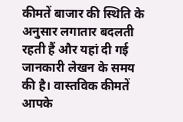कीमतें बाजार की स्थिति के अनुसार लगातार बदलती रहती हैं और यहां दी गई जानकारी लेखन के समय की है। वास्तविक कीमतें आपके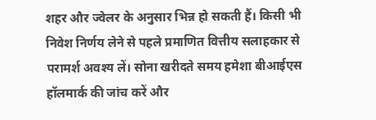शहर और ज्वेलर के अनुसार भिन्न हो सकती हैं। किसी भी निवेश निर्णय लेने से पहले प्रमाणित वित्तीय सलाहकार से परामर्श अवश्य लें। सोना खरीदते समय हमेशा बीआईएस हॉलमार्क की जांच करें और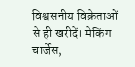विश्वसनीय विक्रेताओं से ही खरीदें। मेकिंग चार्जेस,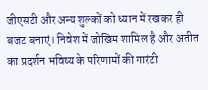जीएसटी और अन्य शुल्कों को ध्यान में रखकर ही बजट बनाएं। निवेश में जोखिम शामिल है और अतीत का प्रदर्शन भविष्य के परिणामों की गारंटी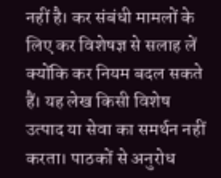नहीं है। कर संबंधी मामलों के लिए कर विशेषज्ञ से सलाह लें क्योंकि कर नियम बदल सकते हैं। यह लेख किसी विशेष उत्पाद या सेवा का समर्थन नहीं करता। पाठकों से अनुरोध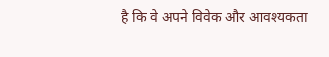है कि वे अपने विवेक और आवश्यकता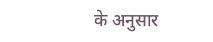के अनुसार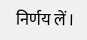निर्णय लें।